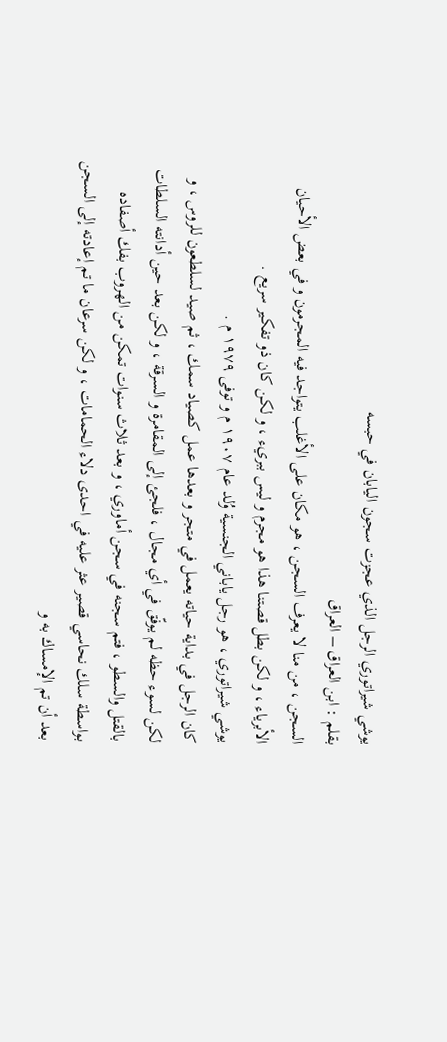يوشي شيراتوري الرجل الذي عجزت سجون اليابان في حبسه
بقلم : ابن العراق – العراق
السجن ، من منا لا يعرف السجن ، هو مكان على الأغلب يتواجد فيه المجرمون و في بعض الأحيان الأبرياء ، و لكن بطل قصتنا هذا هو مجرم و ليس ببريء ، و لكن كان ذو تفكير سريع .
يوشي شيراتوري ، هو رجل ياباني الجنسية وُلد عام ١٩٠٧ م و توفى ١٩٧٩ م .
كان الرجل في بداية حياته يعمل في متجر و بعدها عمل كصياد سمك ، ثم صيد لسلطعون للروس ، و لكن لسوء حظه لم يوفّق في أي مجال ، فلجئ إلى المقامرة و السرقة ، و لكن بعد حين أدانته السلطات بالقتل والسطو ، فتم سجنه في سجن أماوري ، و بعد ثلاث سنوات تمكن من الهروب بفك أصفاده بواسطة سلك نحاسي قصير عثر عليه في احدى دلاء الحمامات ، و لكن سرعان ما تم إعادته إلى السجن بعد أن تم الإمساك به و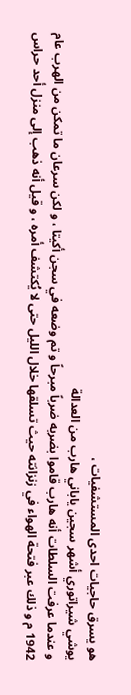هو يسرق حاجيات احدى المستشفيات ،
يوشي شيراتوري أشهر سجين ياباني هارب من العدالة
و عندما عرفت السلطات أنه هارب قاموا بضربه ضرباً مبرحاً و تم وضعه في سجن أكيتا ، و لكن سرعان ما تمكن من الهرب عام 1942 م و ذلك عبر فتحة الهواء في زنزانته حيث تسلقها خلال الليل حتى لا يُكتشف أمره ، و قيل أنه ذهب إلى منزل أحد حراس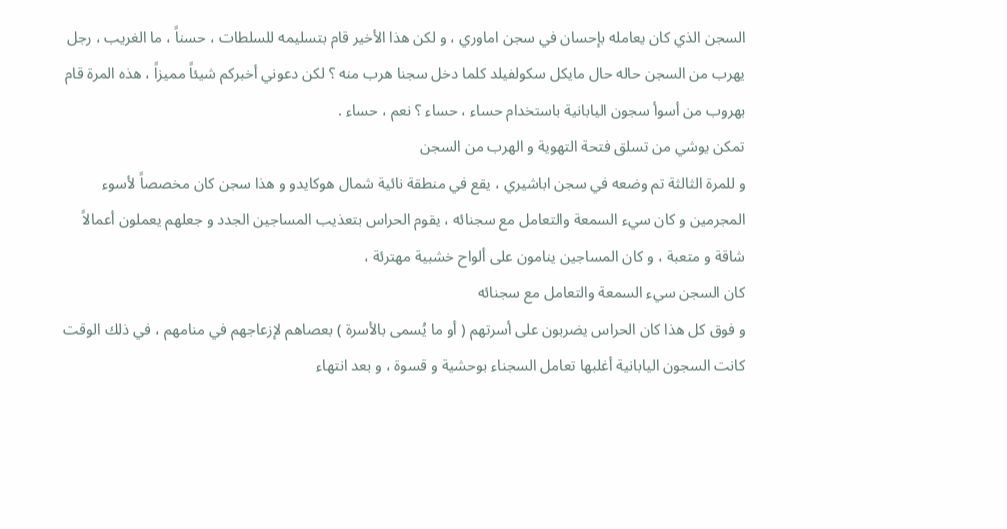السجن الذي كان يعامله بإحسان في سجن اماوري ، و لكن هذا الأخير قام بتسليمه للسلطات ، حسناً ، ما الغريب ، رجل يهرب من السجن حاله حال مايكل سكولفيلد كلما دخل سجنا هرب منه ؟ لكن دعوني أخبركم شيئاً مميزاً ، هذه المرة قام بهروب من أسوأ سجون اليابانية باستخدام حساء ، حساء ؟ نعم ، حساء .
تمكن يوشي من تسلق فتحة التهوية و الهرب من السجن
و للمرة الثالثة تم وضعه في سجن اباشيري ، يقع في منطقة نائية شمال هوكايدو و هذا سجن كان مخصصاً لأسوء المجرمين و كان سيء السمعة والتعامل مع سجنائه ، يقوم الحراس بتعذيب المساجين الجدد و جعلهم يعملون أعمالاً شاقة و متعبة ، و كان المساجين ينامون على ألواح خشبية مهترئة ،
كان السجن سيء السمعة والتعامل مع سجنائه
و فوق كل هذا كان الحراس يضربون على أسرتهم ( أو ما يُسمى بالأسرة ) بعصاهم لإزعاجهم في منامهم ، في ذلك الوقت كانت السجون اليابانية أغلبها تعامل السجناء بوحشية و قسوة ، و بعد انتهاء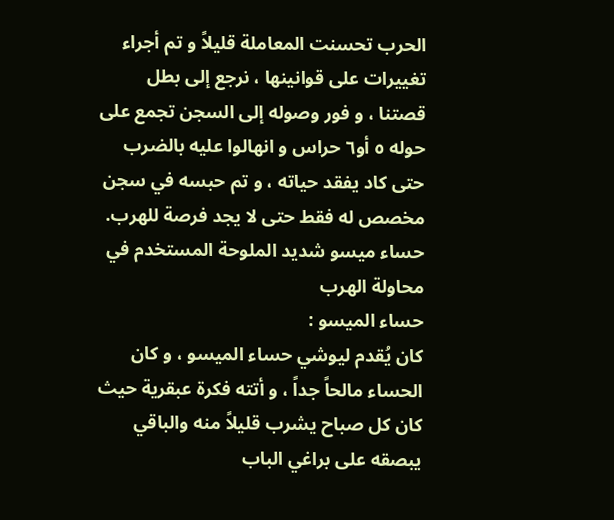الحرب تحسنت المعاملة قليلاً و تم أجراء تغييرات على قوانينها ، نرجع إلى بطل قصتنا ، و فور وصوله إلى السجن تجمع على حوله ٥ أو٦ حراس و انهالوا عليه بالضرب حتى كاد يفقد حياته ، و تم حبسه في سجن مخصص له فقط حتى لا يجد فرصة للهرب.
حساء ميسو شديد الملوحة المستخدم في محاولة الهرب
حساء الميسو :
كان يُقدم ليوشي حساء الميسو ، و كان الحساء مالحاً جداً ، و أتته فكرة عبقرية حيث كان كل صباح يشرب قليلاً منه والباقي يبصقه على براغي الباب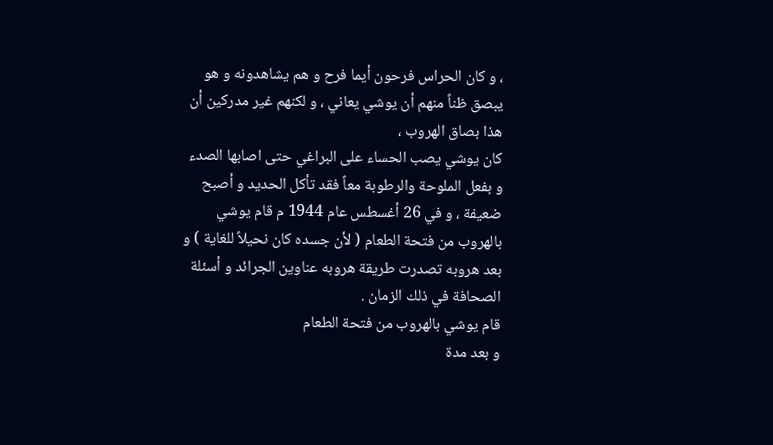، و كان الحراس فرحون أيما فرح و هم يشاهدونه و هو يبصق ظناً منهم أن يوشي يعاني ، و لكنهم غير مدركين أن هذا بصاق الهروب ،
كان يوشي يصب الحساء على البراغي حتى اصابها الصدء
و بفعل الملوحة والرطوبة معاً فقد تأكل الحديد و أصبح ضعيفة ، و في 26 أغسطس عام 1944 م قام يوشي بالهروب من فتحة الطعام ( لأن جسده كان نحيلاً للغاية ) و بعد هروبه تصدرت طريقة هروبه عناوين الجرائد و أسئلة الصحافة في ذلك الزمان .
قام يوشي بالهروب من فتحة الطعام
و بعد مدة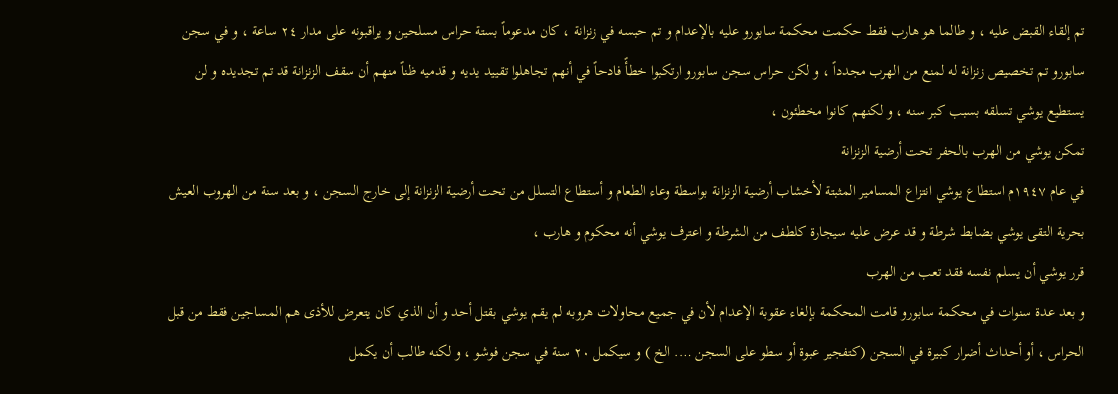تم إلقاء القبض عليه ، و طالما هو هارب فقط حكمت محكمة سابورو عليه بالإعدام و تم حبسه في زنزانة ، كان مدعوماً بستة حراس مسلحين و يراقبونه على مدار ٢٤ ساعة ، و في سجن سابورو تم تخصيص زنزانة له لمنع من الهرب مجدداً ، و لكن حراس سجن سابورو ارتكبوا خطأً فادحاً في أنهم تجاهلوا تقييد يديه و قدميه ظناً منهم أن سقف الزنزانة قد تم تجديده و لن يستطيع يوشي تسلقه بسبب كبر سنه ، و لكنهم كانوا مخطئون ،
تمكن يوشي من الهرب بالحفر تحت أرضية الزنزانة
في عام ١٩٤٧م استطاع يوشي انتزاع المسامير المثبتة لأخشاب أرضية الزنزانة بواسطة وعاء الطعام و أستطاع التسلل من تحت أرضية الزنزانة إلى خارج السجن ، و بعد سنة من الهروب العيش بحرية التقى يوشي بضابط شرطة و قد عرض عليه سيجارة كلطف من الشرطة و اعترف يوشي أنه محكوم و هارب ،
قرر يوشي أن يسلم نفسه فقد تعب من الهرب
و بعد عدة سنوات في محكمة سابورو قامت المحكمة بإلغاء عقوبة الإعدام لأن في جميع محاولات هروبه لم يقم يوشي بقتل أحد و أن الذي كان يتعرض للأذى هم المساجين فقط من قبل الحراس ، أو أحداث أضرار كبيرة في السجن (كتفجير عبوة أو سطو على السجن …. الخ ) و سيكمل ٢٠ سنة في سجن فوشو ، و لكنه طالب أن يكمل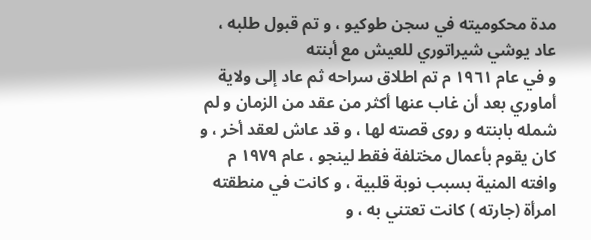مدة محكوميته في سجن طوكيو ، و تم قبول طلبه ،
عاد يوشي شيراتوري للعيش مع أبنته
و في عام ١٩٦١ م تم اطلاق سراحه ثم عاد إلى ولاية أماوري بعد أن غاب عنها أكثر من عقد من الزمان و لم شمله بابنته و روى قصته لها ، و قد عاش لعقد أخر ، و كان يقوم بأعمال مختلفة فقط لينجو ، عام ١٩٧٩ م وافته المنية بسبب نوبة قلبية ، و كانت في منطقته امرأة (جارته ) كانت تعتني به ، و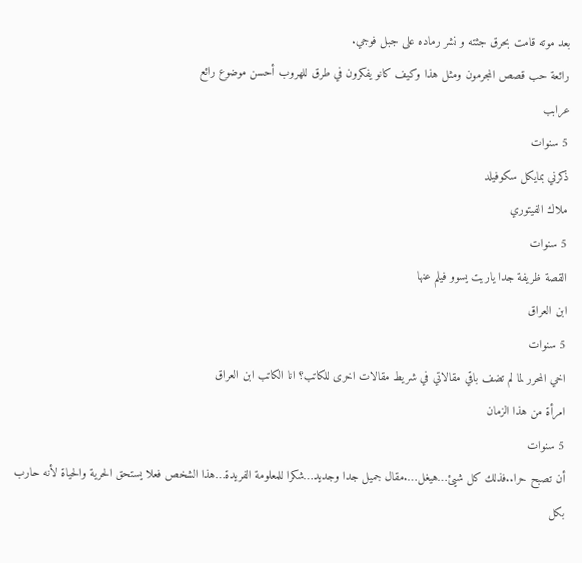بعد موته قامت بحرق جثته و نشر رماده على جبل فوجي.
رائعة حب قصص المجرمون ومثل هذا وكيف كانو يفكرون في طرق للهروب أحسن موضوع رائع
عرابب
5 سنوات
ذكرني بمايكل سكوفيلد
ملاك الفيتوري
5 سنوات
القصة ظريفة جدا ياريت يسوو فيلم عنها
ابن العراق
5 سنوات
اخي المحرر لما لم تضف باقي مقالاتي في شريط مقالات اخرى للكاتب؟ انا الكاتب ابن العراق
امرأة من هذا الزمان
5 سنوات
أن تصبح حرا..فذلك كل شيئ…هيغل….مقال جميل جدا وجديد…شكرا للمعلومة الفريدة…هذا الشخص فعلا يستحق الحرية والحياة لأنه حارب بكل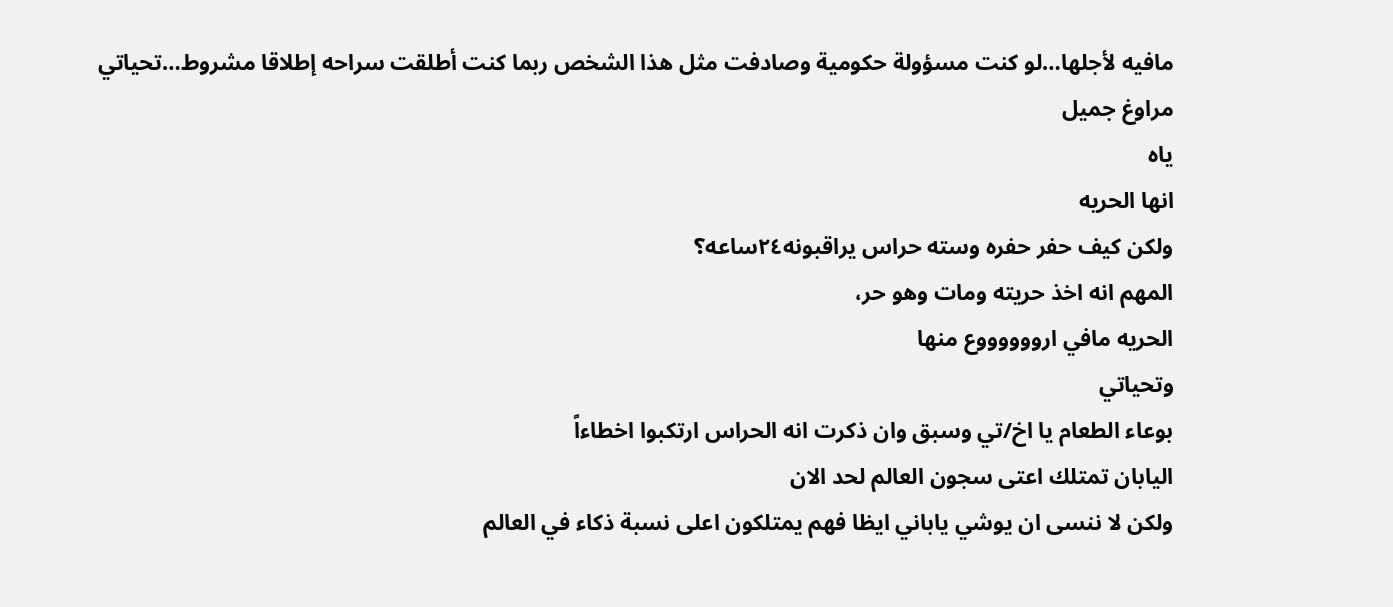مافيه لأجلها…لو كنت مسؤولة حكومية وصادفت مثل هذا الشخص ربما كنت أطلقت سراحه إطلاقا مشروط…تحياتي
مراوغ جميل
ياه
انها الحريه
ولكن كيف حفر حفره وسته حراس يراقبونه٢٤ساعه؟
المهم انه اخذ حريته ومات وهو حر،
الحريه مافي ارووووووع منها
وتحياتي
بوعاء الطعام يا اخ/تي وسبق وان ذكرت انه الحراس ارتكبوا اخطاءاً
اليابان تمتلك اعتى سجون العالم لحد الان
ولكن لا ننسى ان يوشي ياباني ايظا فهم يمتلكون اعلى نسبة ذكاء في العالم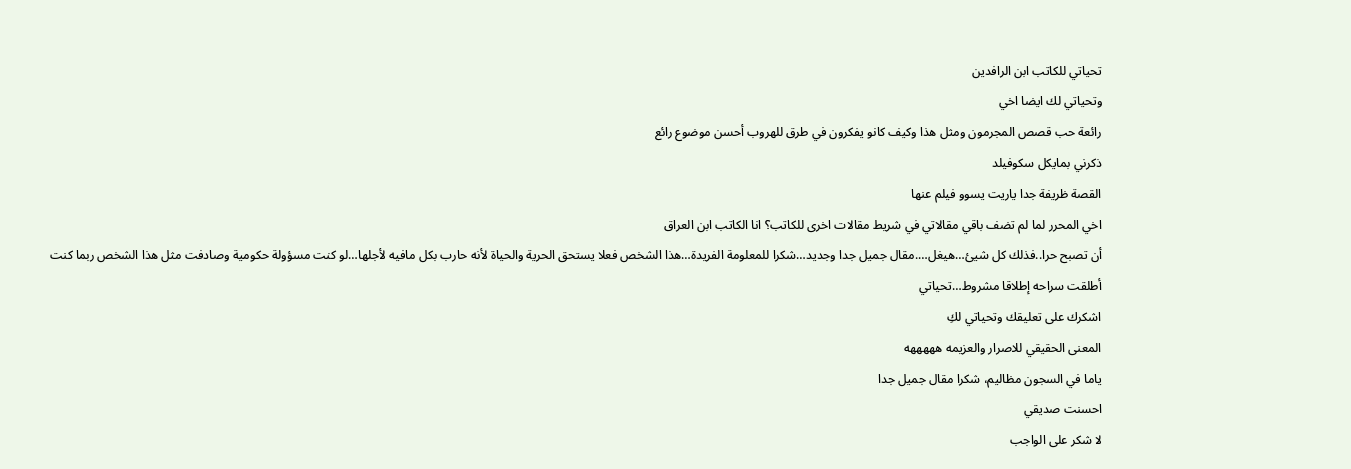تحياتي للكاتب ابن الرافدين
وتحياتي لك ايضا اخي
رائعة حب قصص المجرمون ومثل هذا وكيف كانو يفكرون في طرق للهروب أحسن موضوع رائع
ذكرني بمايكل سكوفيلد
القصة ظريفة جدا ياريت يسوو فيلم عنها
اخي المحرر لما لم تضف باقي مقالاتي في شريط مقالات اخرى للكاتب؟ انا الكاتب ابن العراق
أن تصبح حرا..فذلك كل شيئ…هيغل….مقال جميل جدا وجديد…شكرا للمعلومة الفريدة…هذا الشخص فعلا يستحق الحرية والحياة لأنه حارب بكل مافيه لأجلها…لو كنت مسؤولة حكومية وصادفت مثل هذا الشخص ربما كنت أطلقت سراحه إطلاقا مشروط…تحياتي
اشكرك على تعليقك وتحياتي لكِ
المعنى الحقيقي للاصرار والعزيمه هههههه
ياما في السجون مظاليم، شكرا مقال جميل جدا
احسنت صديقي
لا شكر على الواجب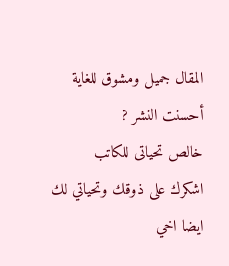المقال جميل ومشوق للغاية
أحسنت النشر ?
خالص تحياتى للكاتب
اشكرك على ذوقك وتحياتي لك ايضا اخي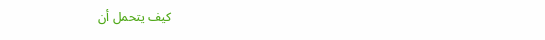كيف يتحمل أن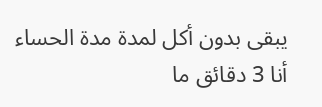يبقى بدون أكل لمدة مدة الحساء أنا 3 دقائق ما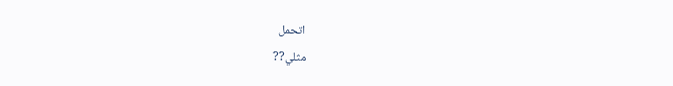اتحمل
مثلي??